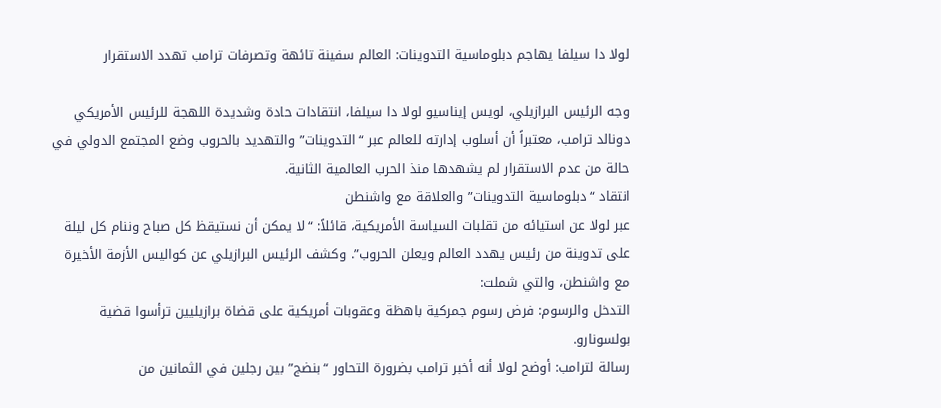لولا دا سيلفا يهاجم دبلوماسية التدوينات: العالم سفينة تائهة وتصرفات ترامب تهدد الاستقرار

وجه الرئيس البرازيلي، لويس إيناسيو لولا دا سيلفا، انتقادات حادة وشديدة اللهجة للرئيس الأمريكي دونالد ترامب، معتبراً أن أسلوب إدارته للعالم عبر “التدوينات” والتهديد بالحروب وضع المجتمع الدولي في حالة من عدم الاستقرار لم يشهدها منذ الحرب العالمية الثانية.
انتقاد “دبلوماسية التدوينات” والعلاقة مع واشنطن
عبر لولا عن استيائه من تقلبات السياسة الأمريكية، قائلاً: “لا يمكن أن نستيقظ كل صباح وننام كل ليلة على تدوينة من رئيس يهدد العالم ويعلن الحروب”. وكشف الرئيس البرازيلي عن كواليس الأزمة الأخيرة مع واشنطن، والتي شملت:
التدخل والرسوم: فرض رسوم جمركية باهظة وعقوبات أمريكية على قضاة برازيليين ترأسوا قضية بولسونارو.
رسالة لترامب: أوضح لولا أنه أخبر ترامب بضرورة التحاور “بنضج” بين رجلين في الثمانين من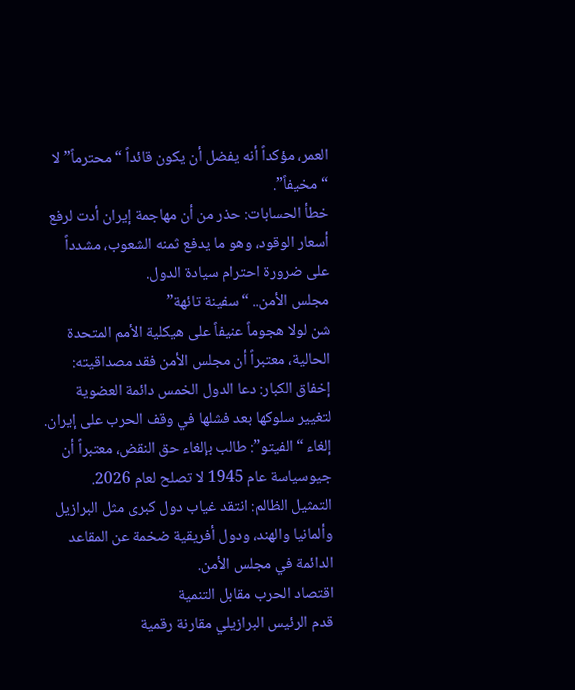العمر، مؤكداً أنه يفضل أن يكون قائداً “محترماً” لا “مخيفاً”.
خطأ الحسابات: حذر من أن مهاجمة إيران أدت لرفع أسعار الوقود، وهو ما يدفع ثمنه الشعوب، مشدداً على ضرورة احترام سيادة الدول.
مجلس الأمن.. “سفينة تائهة”
شن لولا هجوماً عنيفاً على هيكلية الأمم المتحدة الحالية، معتبراً أن مجلس الأمن فقد مصداقيته:
إخفاق الكبار: دعا الدول الخمس دائمة العضوية لتغيير سلوكها بعد فشلها في وقف الحرب على إيران.
إلغاء “الفيتو”: طالب بإلغاء حق النقض، معتبراً أن جيوسياسة عام 1945 لا تصلح لعام 2026.
التمثيل الظالم: انتقد غياب دول كبرى مثل البرازيل وألمانيا والهند، ودول أفريقية ضخمة عن المقاعد الدائمة في مجلس الأمن.
اقتصاد الحرب مقابل التنمية
قدم الرئيس البرازيلي مقارنة رقمية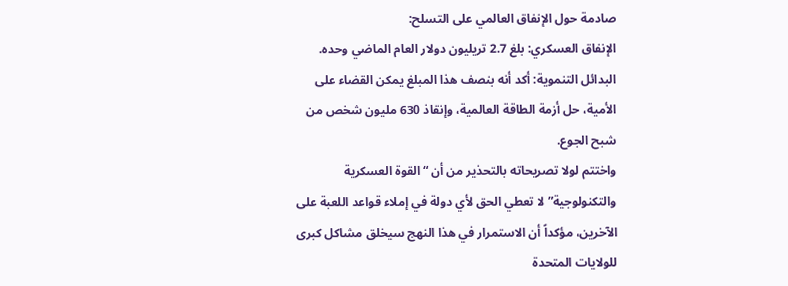صادمة حول الإنفاق العالمي على التسلح:
الإنفاق العسكري: بلغ 2.7 تريليون دولار العام الماضي وحده.
البدائل التنموية: أكد أنه بنصف هذا المبلغ يمكن القضاء على الأمية، حل أزمة الطاقة العالمية، وإنقاذ 630 مليون شخص من شبح الجوع.
واختتم لولا تصريحاته بالتحذير من أن “القوة العسكرية والتكنولوجية” لا تعطي الحق لأي دولة في إملاء قواعد اللعبة على الآخرين، مؤكداً أن الاستمرار في هذا النهج سيخلق مشاكل كبرى للولايات المتحدة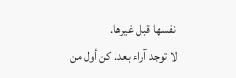نفسها قبل غيرها.
لا توجد آراء بعد. كن أول من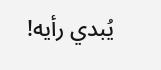يُبدي رأيه!